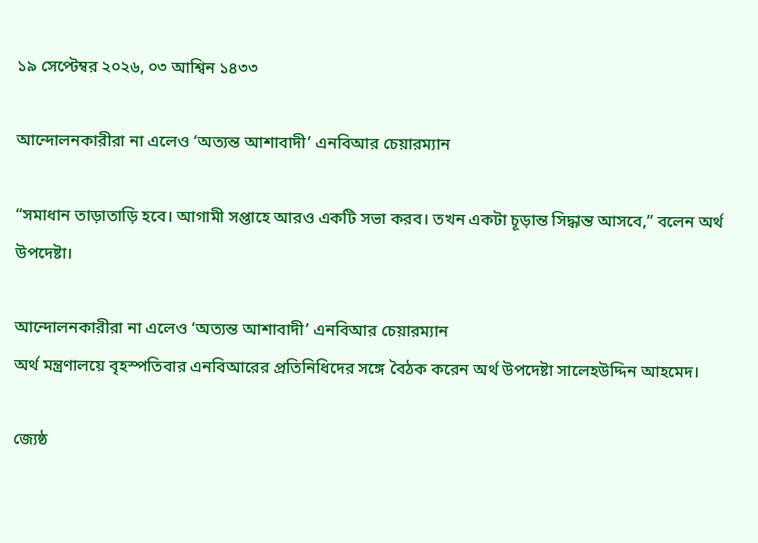১৯ সেপ্টেম্বর ২০২৬, ০৩ আশ্বিন ১৪৩৩

আন্দোলনকারীরা না এলেও ‘অত্যন্ত আশাবাদী’ এনবিআর চেয়ারম্যান

“সমাধান তাড়াতাড়ি হবে। আগামী সপ্তাহে আরও একটি সভা করব। তখন একটা চূড়ান্ত সিদ্ধান্ত আসবে,” বলেন অর্থ উপদেষ্টা।

আন্দোলনকারীরা না এলেও ‘অত্যন্ত আশাবাদী’ এনবিআর চেয়ারম্যান
অর্থ মন্ত্রণালয়ে বৃহস্পতিবার এনবিআরের প্রতিনিধিদের সঙ্গে বৈঠক করেন অর্থ উপদেষ্টা সালেহউদ্দিন আহমেদ।

জ্যেষ্ঠ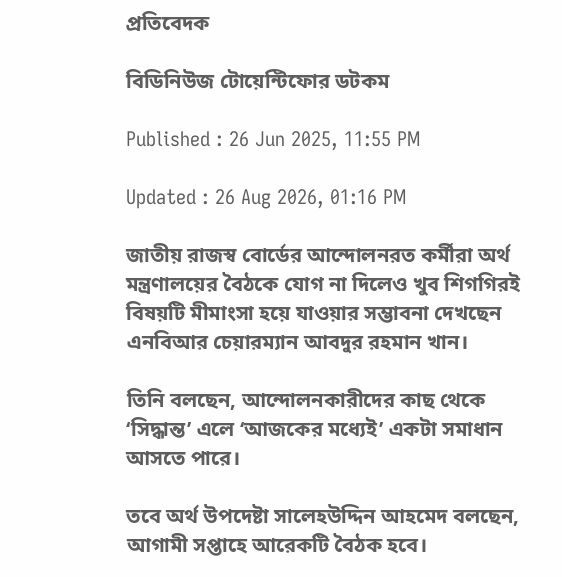প্রতিবেদক

বিডিনিউজ টোয়েন্টিফোর ডটকম

Published : 26 Jun 2025, 11:55 PM

Updated : 26 Aug 2026, 01:16 PM

জাতীয় রাজস্ব বোর্ডের আন্দোলনরত কর্মীরা অর্থ মন্ত্রণালয়ের বৈঠকে যোগ না দিলেও খুব শিগগিরই বিষয়টি মীমাংসা হয়ে যাওয়ার সম্ভাবনা দেখছেন এনবিআর চেয়ারম্যান আবদুর রহমান খান।

তিনি বলছেন, আন্দোলনকারীদের কাছ থেকে ‘সিদ্ধান্ত’ এলে ‘আজকের মধ্যেই’ একটা সমাধান আসতে পারে।

তবে অর্থ উপদেষ্টা সালেহউদ্দিন আহমেদ বলছেন, আগামী সপ্তাহে আরেকটি বৈঠক হবে।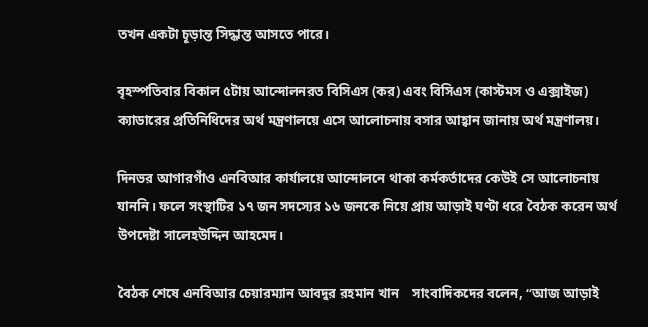তখন একটা চূড়ান্ত সিদ্ধান্ত আসতে পারে।

বৃহস্পতিবার বিকাল ৫টায় আন্দোলনরত বিসিএস (কর) এবং বিসিএস (কাস্টমস ও এক্সাইজ) ক্যাডারের প্রতিনিধিদের অর্থ মন্ত্রণালয়ে এসে আলোচনায় বসার আহ্বান জানায় অর্থ মন্ত্রণালয়।

দিনভর আগারগাঁও এনবিআর কার্যালয়ে আন্দোলনে থাকা কর্মকর্তাদের কেউই সে আলোচনায় যাননি। ফলে সংস্থাটির ১৭ জন সদস্যের ১৬ জনকে নিয়ে প্রায় আড়াই ঘণ্টা ধরে বৈঠক করেন অর্থ উপদেষ্টা সালেহউদ্দিন আহমেদ।

বৈঠক শেষে এনবিআর চেয়ারম্যান আবদুর রহমান খান    সাংবাদিকদের বলেন, “আজ আড়াই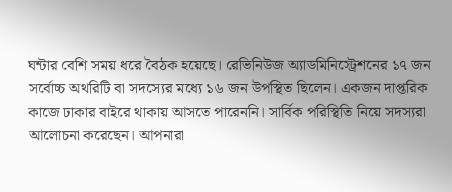ঘন্টার বেশি সময় ধরে বৈঠক হয়েছে। রেভিনিউজ অ্যাডমিনিস্ট্রেশনের ১৭ জন সর্বোচ্চ অথরিটি বা সদস্যের মধ্যে ১৬ জন উপস্থিত ছিলেন। একজন দাপ্তরিক কাজে ঢাকার বাইরে থাকায় আসতে পারেননি। সার্বিক পরিস্থিতি নিয়ে সদস্যরা আলোচনা করেছেন। আপনারা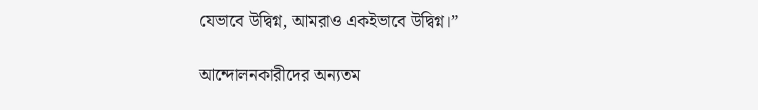যেভাবে উদ্বিগ্ন, আমরাও একইভাবে উদ্বিগ্ন।”

আন্দোলনকারীদের অন্যতম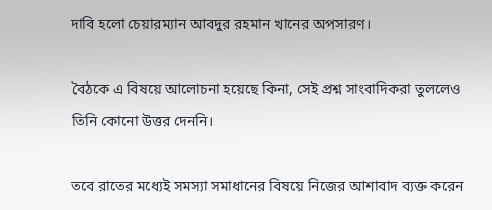দাবি হলো চেয়ারম্যান আবদুর রহমান খানের অপসারণ।

বৈঠকে এ বিষয়ে আলোচনা হয়েছে কিনা, সেই প্রশ্ন সাংবাদিকরা তুললেও তিনি কোনো উত্তর দেননি।

তবে রাতের মধ্যেই সমস্যা সমাধানের বিষয়ে নিজের আশাবাদ ব্যক্ত করেন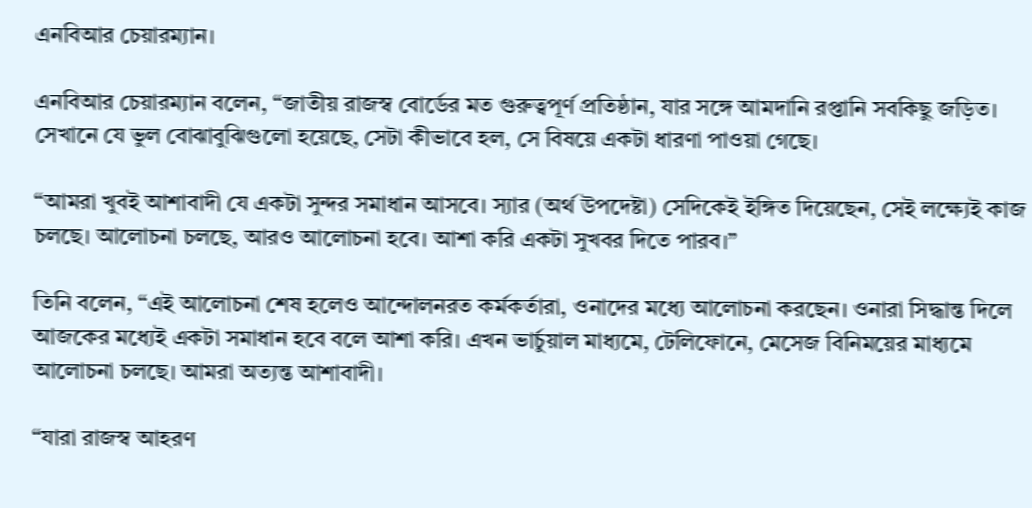এনবিআর চেয়ারম্যান।

এনবিআর চেয়ারম্যান বলেন, “জাতীয় রাজস্ব বোর্ডের মত গুরুত্বপূর্ণ প্রতিষ্ঠান, যার সঙ্গে আমদানি রপ্তানি সবকিছু জড়িত। সেখানে যে ভুল বোঝাবুঝিগুলো হয়েছে, সেটা কীভাবে হল, সে বিষয়ে একটা ধারণা পাওয়া গেছে।

“আমরা খুবই আশাবাদী যে একটা সুন্দর সমাধান আসবে। স্যার (অর্থ উপদেষ্টা) সেদিকেই ইঙ্গিত দিয়েছেন, সেই লক্ষ্যেই কাজ চলছে। আলোচনা চলছে, আরও আলোচনা হবে। আশা করি একটা সুখবর দিতে পারব।”

তিনি বলেন, “এই আলোচনা শেষ হলেও আন্দোলনরত কর্মকর্তারা, ওনাদের মধ্যে আলোচনা করছেন। ওনারা সিদ্ধান্ত দিলে আজকের মধ্যেই একটা সমাধান হবে বলে আশা করি। এখন ভার্চুয়াল মাধ্যমে, টেলিফোনে, মেসেজ বিনিময়ের মাধ্যমে আলোচনা চলছে। আমরা অত্যন্ত আশাবাদী।

“যারা রাজস্ব আহরণ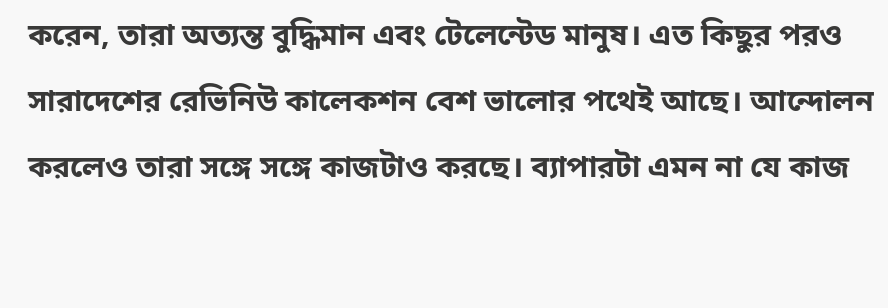করেন, তারা অত্যন্ত বুদ্ধিমান এবং টেলেন্টেড মানুষ। এত কিছুর পরও সারাদেশের রেভিনিউ কালেকশন বেশ ভালোর পথেই আছে। আন্দোলন করলেও তারা সঙ্গে সঙ্গে কাজটাও করছে। ব্যাপারটা এমন না যে কাজ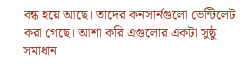বন্ধ হয়ে আছে। তাদের কনসার্নগুলো ভেন্টিলেট করা গেছে। আশা করি এগুলোর একটা সুষ্ঠু সমাধান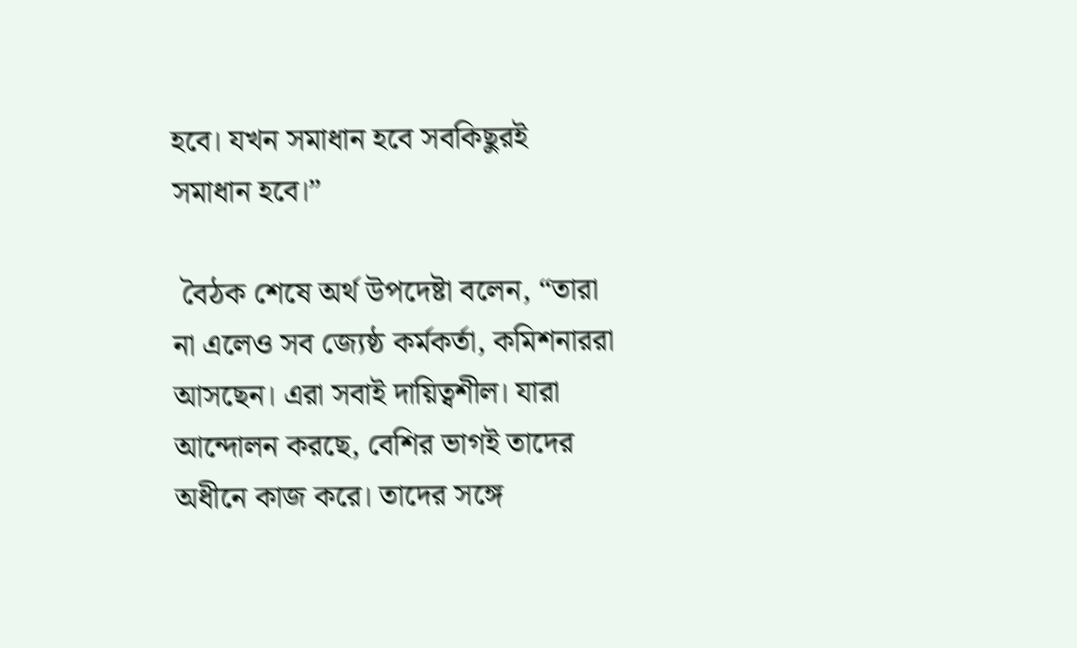হবে। যখন সমাধান হবে সবকিছুরই সমাধান হবে।”

 বৈঠক শেষে অর্থ উপদেষ্টা বলেন, “তারা না এলেও সব জ্যেষ্ঠ কর্মকর্তা, কমিশনাররা আসছেন। এরা সবাই দায়িত্বশীল। যারা আন্দোলন করছে, বেশির ভাগই তাদের অধীনে কাজ করে। তাদের সঙ্গে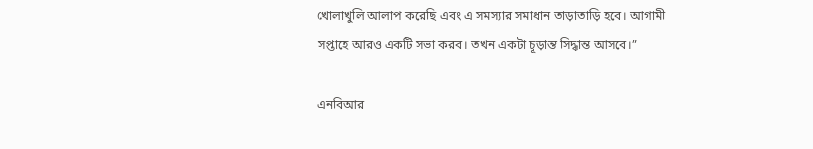খোলাখুলি আলাপ করেছি এবং এ সমস্যার সমাধান তাড়াতাড়ি হবে। আগামী সপ্তাহে আরও একটি সভা করব। তখন একটা চূড়ান্ত সিদ্ধান্ত আসবে।”

এনবিআর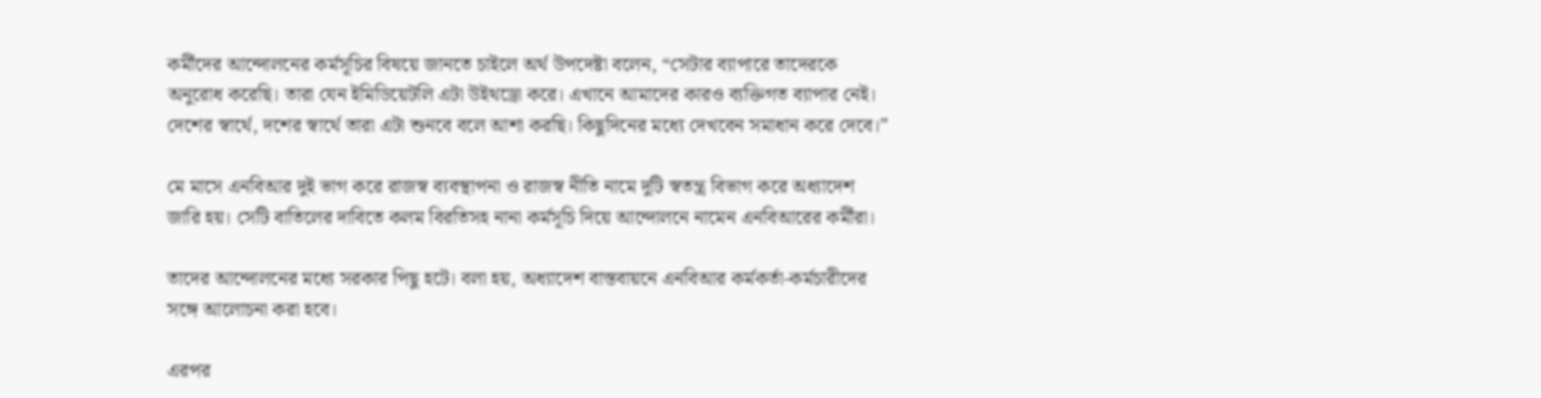কর্মীদের আন্দোলনের কর্মসূচির বিষয়ে জানতে চাইলে অর্থ উপদেষ্টা বলেন, “সেটার ব্যাপারে তাদেরকে অনুরোধ করেছি। তারা যেন ইমিডিয়েটলি এটা উইথড্রো করে। এখানে আমাদের কারও ব্যক্তিগত ব্যাপার নেই। দেশের স্বার্থে, দশের স্বার্থে তারা এটা শুনবে বলে আশা করছি। কিছুদিনের মধ্যে দেখবেন সমাধান করে দেবে।”

মে মাসে এনবিআর দুই ভাগ করে রাজস্ব ব্যবস্থাপনা ও রাজস্ব নীতি নামে দুটি স্বতন্ত্র বিভাগ করে অধ্যাদেশ জারি হয়। সেটি বাতিলের দাবিতে কলম বিরতিসহ নানা কর্মসূচি দিয়ে আন্দোলনে নামেন এনবিআরের কর্মীরা।

তাদের আন্দোলনের মধ্যে সরকার পিছু হটে। বলা হয়, অধ্যাদেশ বাস্তবায়নে এনবিআর কর্মকর্তা-কর্মচারীদের সঙ্গে আলোচনা করা হবে।

এরপর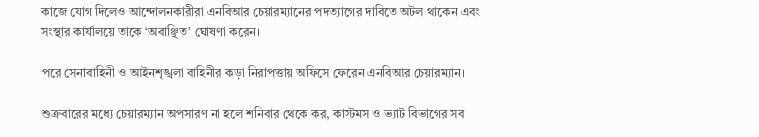কাজে যোগ দিলেও আন্দোলনকারীরা এনবিআর চেয়ারম্যানের পদত্যাগের দাবিতে অটল থাকেন এবং সংস্থার কার্যালয়ে তাকে ‘অবাঞ্ছিত’ ঘোষণা করেন।

পরে সেনাবাহিনী ও আইনশৃঙ্খলা বাহিনীর কড়া নিরাপত্তায় অফিসে ফেরেন এনবিআর চেয়ারম্যান।

শুক্রবারের মধ্যে চেয়ারম্যান অপসারণ না হলে শনিবার থেকে কর, কাস্টমস ও ভ্যাট বিভাগের সব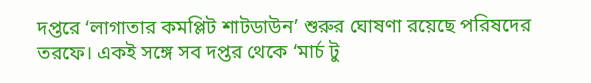দপ্তরে ‘লাগাতার কমপ্লিট শাটডাউন’ শুরুর ঘোষণা রয়েছে পরিষদের তরফে। একই সঙ্গে সব দপ্তর থেকে ‘মার্চ টু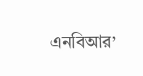এনবিআর’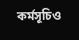কর্মসূচিও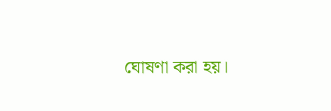ঘোষণা করা হয়।